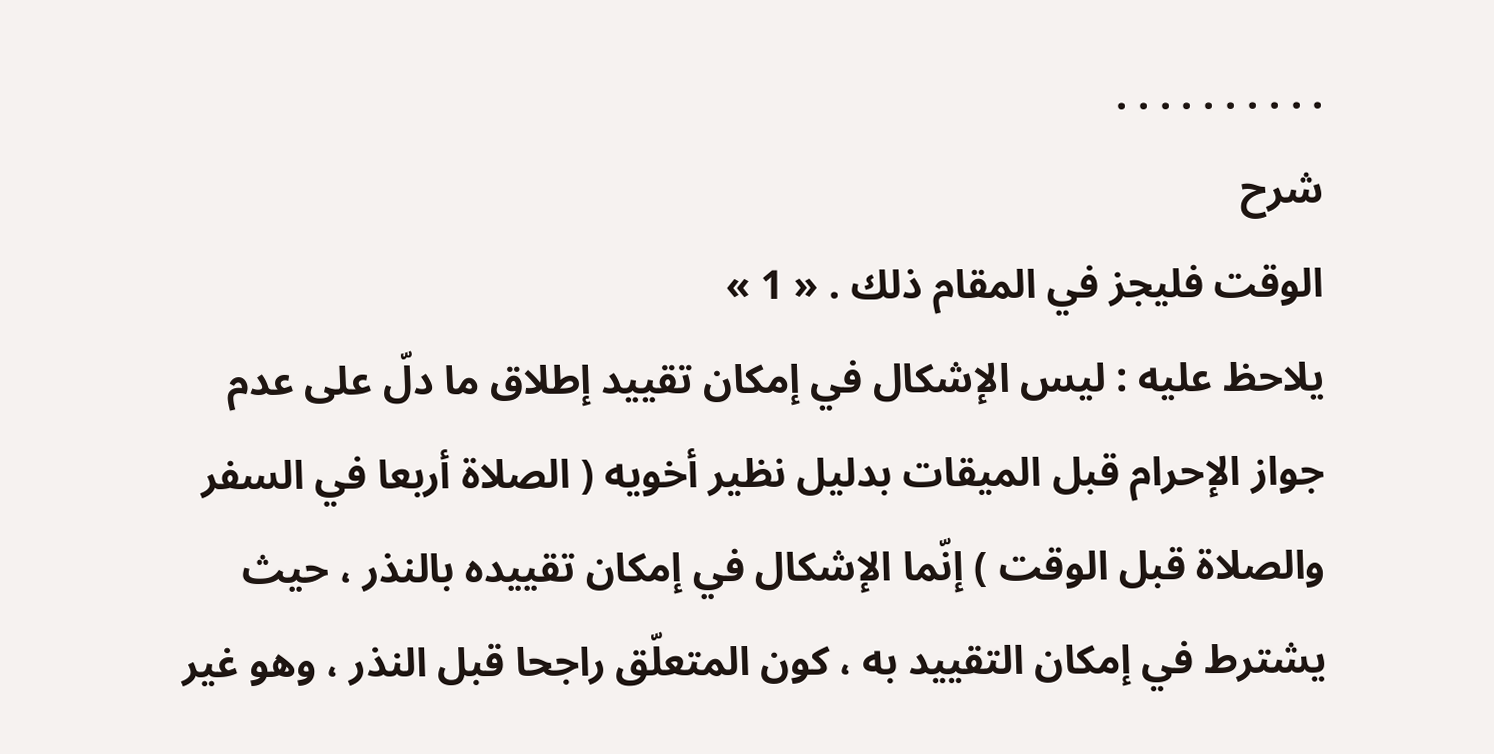. . . . . . . . . .
شرح
الوقت فليجز في المقام ذلك . « 1 »
يلاحظ عليه : ليس الإشكال في إمكان تقييد إطلاق ما دلّ على عدم جواز الإحرام قبل الميقات بدليل نظير أخويه ( الصلاة أربعا في السفر والصلاة قبل الوقت ) إنّما الإشكال في إمكان تقييده بالنذر ، حيث يشترط في إمكان التقييد به ، كون المتعلّق راجحا قبل النذر ، وهو غير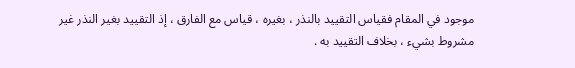موجود في المقام فقياس التقييد بالنذر ، بغيره ، قياس مع الفارق ، إذ التقييد بغير النذر غير مشروط بشيء ، بخلاف التقييد به .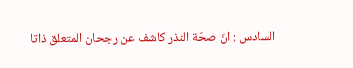السادس : انّ صحّة النذر كاشف عن رجحان المتعلق ذاتا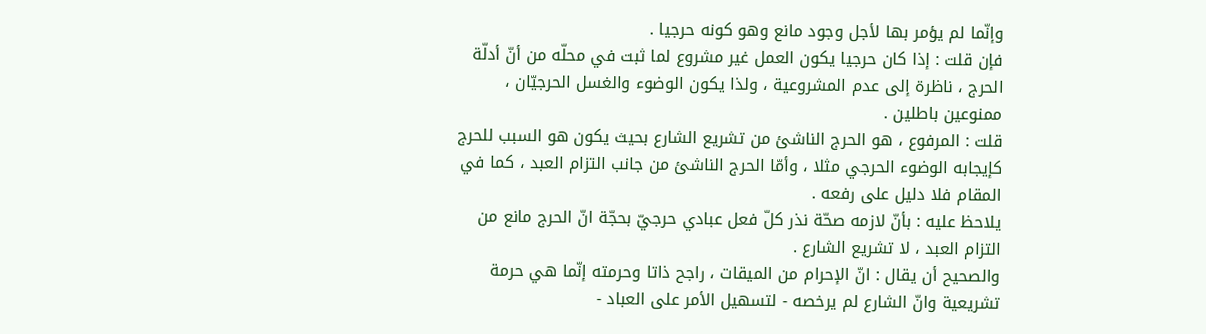وإنّما لم يؤمر بها لأجل وجود مانع وهو كونه حرجيا .
فإن قلت : إذا كان حرجيا يكون العمل غير مشروع لما ثبت في محلّه من أنّ أدلّة الحرج ، ناظرة إلى عدم المشروعية ، ولذا يكون الوضوء والغسل الحرجيّان ، ممنوعين باطلين .
قلت : المرفوع ، هو الحرج الناشئ من تشريع الشارع بحيث يكون هو السبب للحرج كإيجابه الوضوء الحرجي مثلا ، وأمّا الحرج الناشئ من جانب التزام العبد ، كما في المقام فلا دليل على رفعه .
يلاحظ عليه : بأنّ لازمه صحّة نذر كلّ فعل عبادي حرجيّ بحجّة انّ الحرج مانع من التزام العبد ، لا تشريع الشارع .
والصحيح أن يقال : انّ الإحرام من الميقات ، راجح ذاتا وحرمته إنّما هي حرمة تشريعية وانّ الشارع لم يرخصه - لتسهيل الأمر على العباد -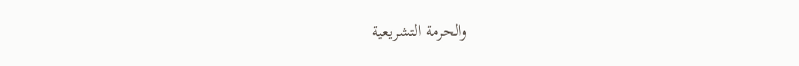والحرمة التشريعية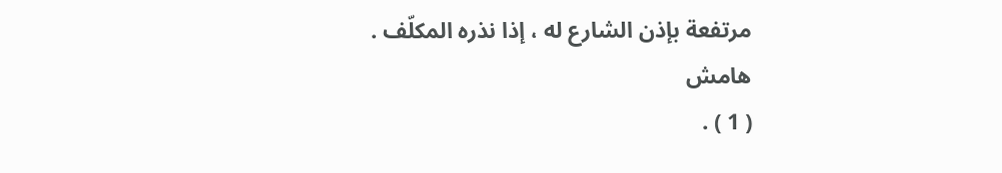مرتفعة بإذن الشارع له ، إذا نذره المكلّف .
هامش
( 1 ) .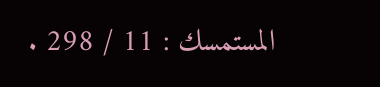المستمسك : 11 / 298 .